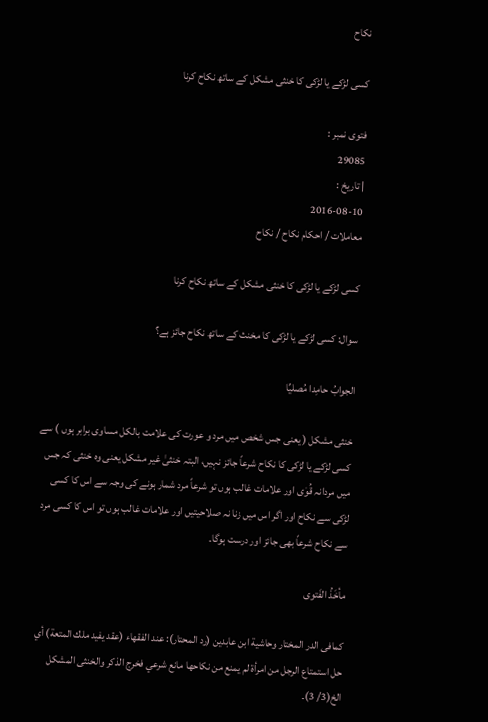نکاح

کسی لڑکے یا لڑکی کا خنثی مشکل کے ساتھ نکاح کرنا

فتوی نمبر :
29085
| تاریخ :
2016-08-10
معاملات / احکام نکاح / نکاح

کسی لڑکے یا لڑکی کا خنثی مشکل کے ساتھ نکاح کرنا

سوال: کسی لڑکے یا لڑکی کا مخنث کے ساتھ نکاح جائز ہے؟

الجوابُ حامِدا مُصلیِّا

خنثی مشکل ( یعنی جس شخص میں مرد و عورت کی علامت بالکل مساوی برابر ہوں ) سے کسی لڑکے یا لڑکی کا نکاح شرعاً جائز نہیں، البتہ خنثیٰ غیر مشکل یعنی وہ خنثی کہ جس میں مردانہ قُوٰی اور علامات غالب ہوں تو شرعاً مرد شمار ہونے کی وجہ سے اس کا کسی لڑکی سے نکاح اور اگر اس میں زنا نہ صلاحیتیں اور علامات غالب ہوں تو اس کا کسی مرد سے نکاح شرعاً بھی جائز اور درست ہوگا۔

مأخَذُ الفَتوی

کمافی الدر المختار وحاشية ابن عابدين (رد المحتار): عند الفقهاء (عقد يفيد ملك المتعة) أي حل استمتاع الرجل من امرأة لم يمنع من نكاحها مانع شرعي فخرج الذكر والخنثى المشكل الخ(3/ 3)۔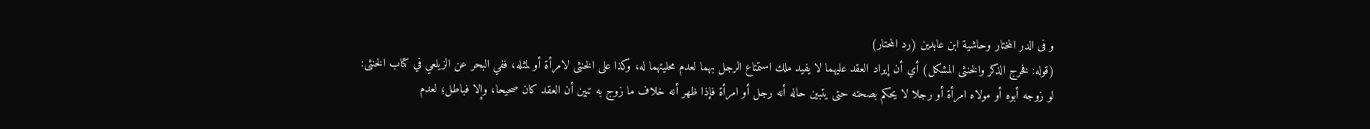و فی الدر المختار وحاشية ابن عابدين (رد المحتار)
(قوله: فخرج الذكر والخنثى المشكل) أي أن إيراد العقد عليهما لا يفيد ملك استمتاع الرجل بهما لعدم محليتهما له، وكذا على الخنثى لامرأة أو لمثله، ففي البحر عن الزيلعي في كتاب الخنثى: لو زوجه أبوه أو مولاه امرأة أو رجلا لا يحكم بصحته حتى يتبين حاله أنه رجل أو امرأة فإذا ظهر أنه خلاف ما زوج به تبين أن العقد كان صحيحا، وإلا فباطل؛ لعدم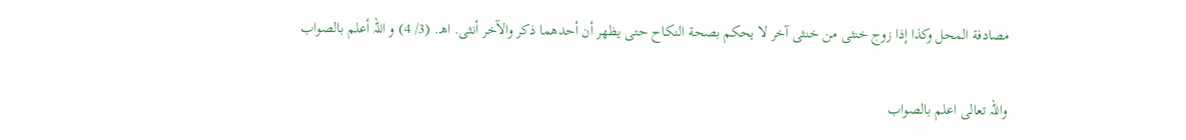مصادفة المحل وكذا إذا زوج خنثى من خنثى آخر لا يحكم بصحة النكاح حتى يظهر أن أحدهما ذكر والآخر أنثى. اهـ. (3/ 4) و اللہ أعلم بالصواب

واللہ تعالی اعلم بالصواب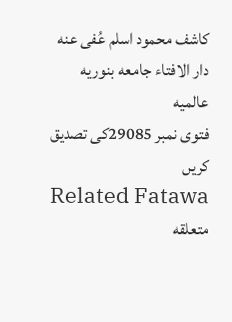کاشف محمود اسلم عُفی عنه
دار الافتاء جامعه بنوریه عالمیه
فتوی نمبر 29085کی تصدیق کریں
Related Fatawa متعلقه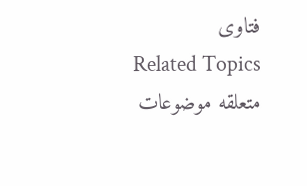فتاوی
Related Topics متعلقه موضوعات